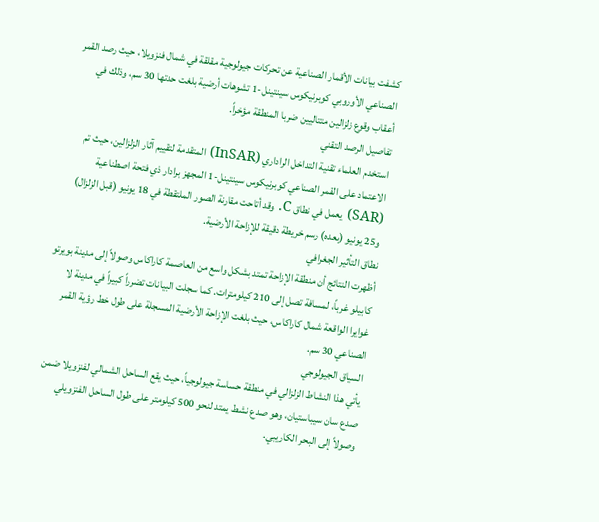كشفت بيانات الأقمار الصناعية عن تحركات جيولوجية مقلقة في شمال فنزويلا، حيث رصد القمر الصناعي الأوروبي كوبرنيكوس سينتينل-1 تشوهات أرضية بلغت حدتها 30 سم، وذلك في أعقاب وقوع زلزالين متتاليين ضربا المنطقة مؤخراً.
تفاصيل الرصد التقني
استخدم العلماء تقنية التداخل الراداري (InSAR) المتقدمة لتقييم آثار الزلزالين، حيث تم الاعتماد على القمر الصناعي كوبرنيكوس سينتينل-1 المجهز برادار ذي فتحة اصطناعية (SAR) يعمل في نطاق C. وقد أتاحت مقارنة الصور الملتقطة في 18 يونيو (قبل الزلزال) و25 يونيو (بعده) رسم خريطة دقيقة للإزاحة الأرضية.
نطاق التأثير الجغرافي
أظهرت النتائج أن منطقة الإزاحة تمتد بشكل واسع من العاصمة كاراكاس وصولاً إلى مدينة بويرتو كابيلو غرباً، لمسافة تصل إلى 210 كيلومترات. كما سجلت البيانات تضرراً كبيراً في مدينة لا غوايرا الواقعة شمال كاراكاس، حيث بلغت الإزاحة الأرضية المسجلة على طول خط رؤية القمر الصناعي 30 سم.
السياق الجيولوجي
يأتي هذا النشاط الزلزالي في منطقة حساسة جيولوجياً، حيث يقع الساحل الشمالي لفنزويلا ضمن صدع سان سيباستيان، وهو صدع نشط يمتد لنحو 500 كيلومتر على طول الساحل الفنزويلي وصولاً إلى البحر الكاريبي.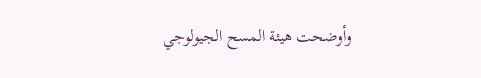وأوضحت هيئة المسح الجيولوجي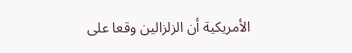الأمريكية أن الزلزالين وقعا على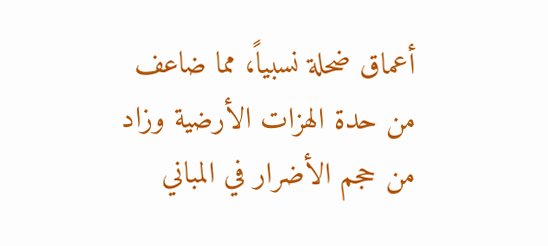أعماق ضحلة نسبياً، مما ضاعف من حدة الهزات الأرضية وزاد من حجم الأضرار في المباني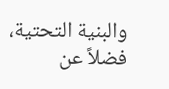والبنية التحتية، فضلاً عن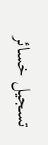تسجيل خسائر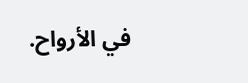في الأرواح.